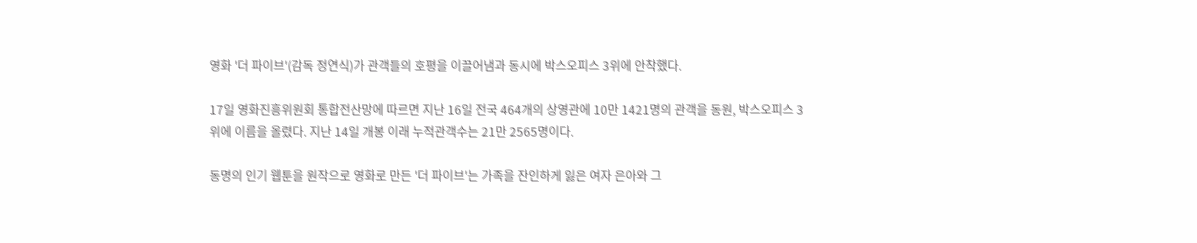영화 '더 파이브'(감독 정연식)가 관객들의 호평을 이끌어냄과 동시에 박스오피스 3위에 안착했다.

17일 영화진흥위원회 통합전산망에 따르면 지난 16일 전국 464개의 상영관에 10만 1421명의 관객을 동원, 박스오피스 3위에 이름을 올렸다. 지난 14일 개봉 이래 누적관객수는 21만 2565명이다.

동명의 인기 웹툰을 원작으로 영화로 만든 '더 파이브'는 가족을 잔인하게 잃은 여자 은아와 그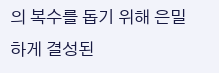의 복수를 돕기 위해 은밀하게 결성된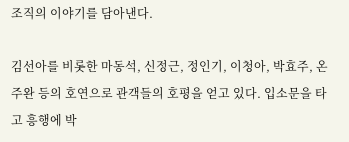조직의 이야기를 담아낸다.

김선아를 비롯한 마동석, 신정근, 정인기, 이청아, 박효주, 온주완 등의 호연으로 관객들의 호평을 얻고 있다. 입소문을 타고 흥행에 박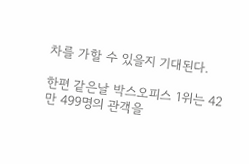차를 가할 수 있을지 기대된다.

한편 같은날 박스오피스 1위는 42만 499명의 관객을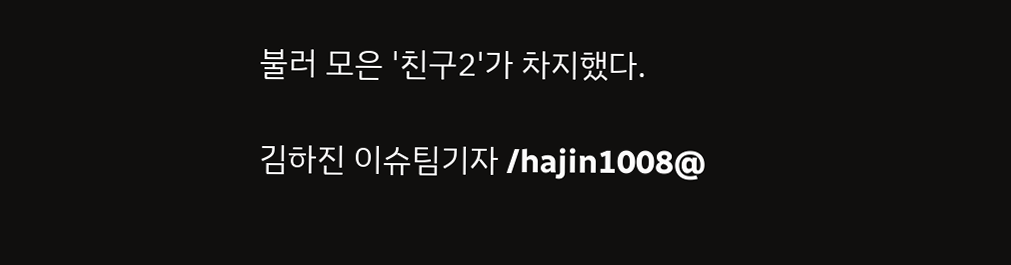불러 모은 '친구2'가 차지했다.

김하진 이슈팀기자 /hajin1008@